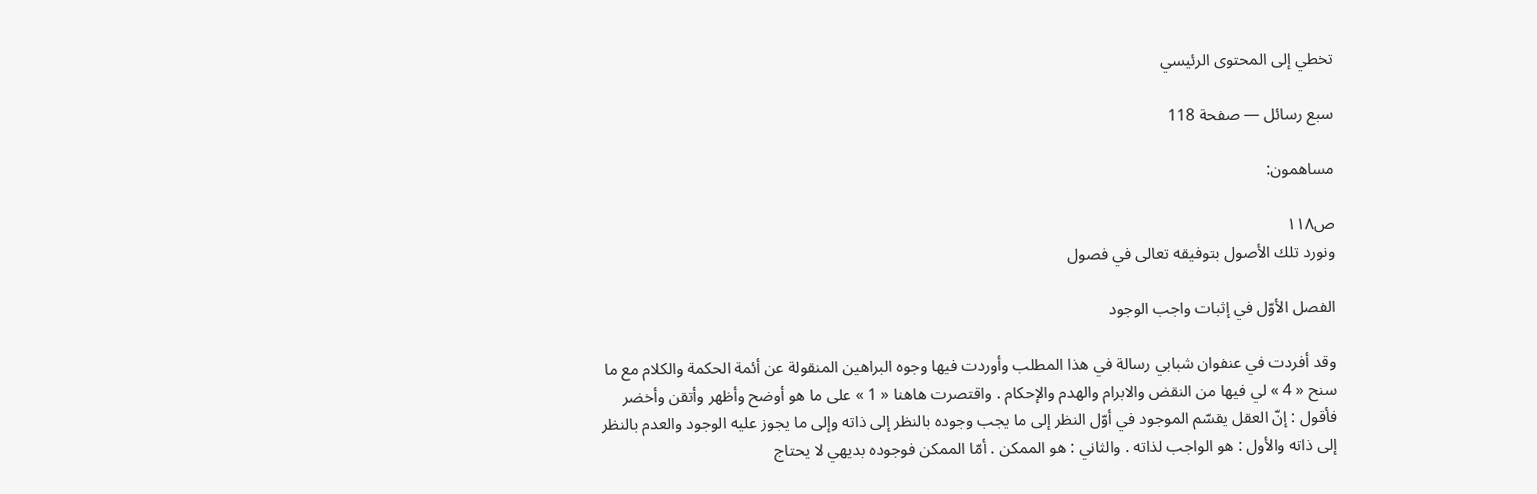تخطي إلى المحتوى الرئيسي

سبع رسائل — صفحة 118

مساهمون:

ص١١٨
ونورد تلك الأصول بتوفيقه تعالى في فصول

الفصل الأوّل في إثبات واجب الوجود

وقد أفردت في عنفوان شبابي رسالة في هذا المطلب وأوردت فيها وجوه البراهين المنقولة عن أئمة الحكمة والكلام مع ما سنح « 4 » لي فيها من النقض والابرام والهدم والإحكام . واقتصرت هاهنا « 1 » على ما هو أوضح وأظهر وأتقن وأخضر فأقول : إنّ العقل يقسّم الموجود في أوّل النظر إلى ما يجب وجوده بالنظر إلى ذاته وإلى ما يجوز عليه الوجود والعدم بالنظر إلى ذاته والأول : هو الواجب لذاته . والثاني : هو الممكن . أمّا الممكن فوجوده بديهي لا يحتاج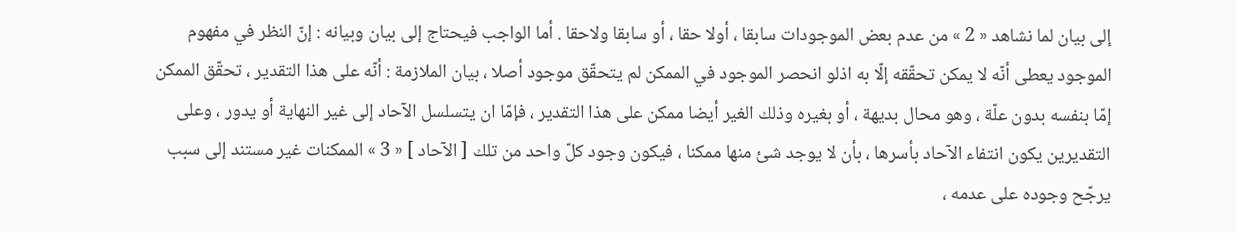إلى بيان لما نشاهد « 2 » من عدم بعض الموجودات سابقا ، أولا حقا ، أو سابقا ولاحقا . أما الواجب فيحتاج إلى بيان وبيانه : إنّ النظر في مفهوم الموجود يعطى أنّه لا يمكن تحقّقه إلّا به اذلو انحصر الموجود في الممكن لم يتحقّق موجود أصلا ، بيان الملازمة : أنّه على هذا التقدير ، تحقّق الممكن إمّا بنفسه بدون علّة ، وهو محال بديهة ، أو بغيره وذلك الغير أيضا ممكن على هذا التقدير ، فإمّا ان يتسلسل الآحاد إلى غير النهاية أو يدور ، وعلى التقديرين يكون انتفاء الآحاد بأسرها ، بأن لا يوجد شئ منها ممكنا ، فيكون وجود كلّ واحد من تلك [ الآحاد ] « 3 » الممكنات غير مستند إلى سبب يرجّح وجوده على عدمه ،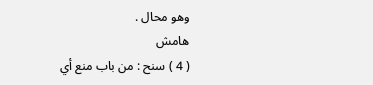وهو محال .
هامش
( 4 ) سنح : من باب منع أي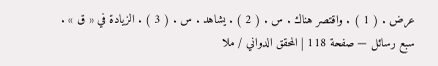عرض . ( 1 ) . واقتصر هناك . س . ( 2 ) . يشاهد . س . ( 3 ) . الزيادة في « ق » .
سبع رسائل — صفحة 118 | المحقق الدواني / ملا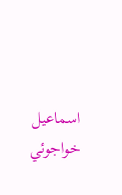اسماعيل خواجوئي